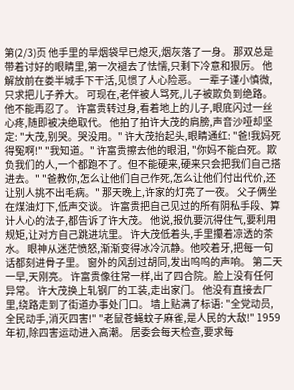第(2/3)页 他手里的旱烟袋早已熄灭,烟灰落了一身。 那双总是带着讨好的眼睛里,第一次褪去了怯懦,只剩下冷意和狠厉。 他解放前在娄半城手下干活,见惯了人心险恶。 一辈子谨小慎微,只求把儿子养大。 可现在,老伴被人骂死,儿子被欺负到绝路。 他不能再忍了。 许富贵转过身,看着地上的儿子,眼底闪过一丝心疼,随即被决绝取代。 他拍了拍许大茂的肩膀,声音沙哑却坚定: "大茂,别哭。哭没用。" 许大茂抬起头,眼睛通红: "爸!我妈死得冤啊!" "我知道。" 许富贵擦去他的眼泪, "你妈不能白死。欺负我们的人,一个都跑不了。但不能硬来,硬来只会把我们自己搭进去。" "爸教你,怎么让他们自己作死,怎么让他们付出代价,还让别人挑不出毛病。" 那天晚上,许家的灯亮了一夜。 父子俩坐在煤油灯下,低声交谈。 许富贵把自己见过的所有阴私手段、算计人心的法子,都告诉了许大茂。 他说,报仇要沉得住气,要利用规矩,让对方自己跳进坑里。 许大茂低着头,手里攥着凉透的茶水。 眼神从迷茫愤怒,渐渐变得冰冷沉静。他咬着牙,把每一句话都刻进骨子里。 窗外的风刮过胡同,发出呜呜的声响。 第二天一早,天刚亮。 许富贵像往常一样,出了四合院。脸上没有任何异常。 许大茂换上轧钢厂的工装,走出家门。 他没有直接去厂里,绕路走到了街道办事处门口。 墙上贴满了标语: "全党动员,全民动手,消灭四害!" "老鼠苍蝇蚊子麻雀,是人民的大敌!" 1959 年初,除四害运动进入高潮。 居委会每天检查,要求每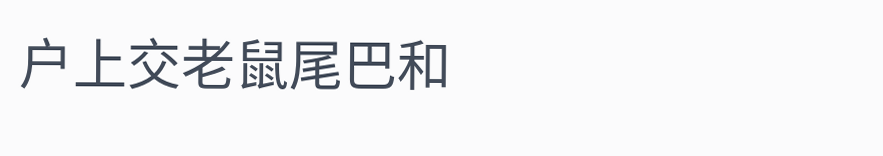户上交老鼠尾巴和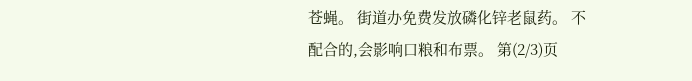苍蝇。 街道办免费发放磷化锌老鼠药。 不配合的,会影响口粮和布票。 第(2/3)页